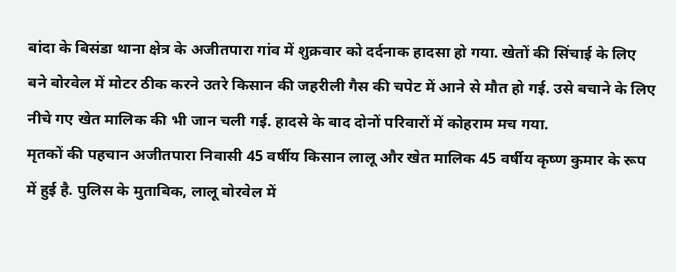बांदा के बिसंडा थाना क्षेत्र के अजीतपारा गांव में शुक्रवार को दर्दनाक हादसा हो गया. खेतों की सिंचाई के लिए बने बोरवेल में मोटर ठीक करने उतरे किसान की जहरीली गैस की चपेट में आने से मौत हो गई. उसे बचाने के लिए नीचे गए खेत मालिक की भी जान चली गई. हादसे के बाद दोनों परिवारों में कोहराम मच गया.
मृतकों की पहचान अजीतपारा निवासी 45 वर्षीय किसान लालू और खेत मालिक 45 वर्षीय कृष्ण कुमार के रूप में हुई है. पुलिस के मुताबिक, लालू बोरवेल में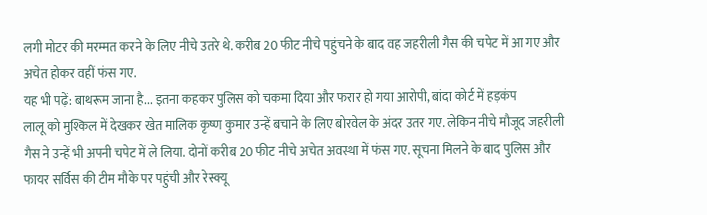लगी मोटर की मरम्मत करने के लिए नीचे उतरे थे. करीब 20 फीट नीचे पहुंचने के बाद वह जहरीली गैस की चपेट में आ गए और अचेत होकर वहीं फंस गए.
यह भी पढ़ें: बाथरूम जाना है... इतना कहकर पुलिस को चकमा दिया और फरार हो गया आरोपी, बांदा कोर्ट में हड़कंप
लालू को मुश्किल में देखकर खेत मालिक कृष्ण कुमार उन्हें बचाने के लिए बोरवेल के अंदर उतर गए. लेकिन नीचे मौजूद जहरीली गैस ने उन्हें भी अपनी चपेट में ले लिया. दोनों करीब 20 फीट नीचे अचेत अवस्था में फंस गए. सूचना मिलने के बाद पुलिस और फायर सर्विस की टीम मौके पर पहुंची और रेस्क्यू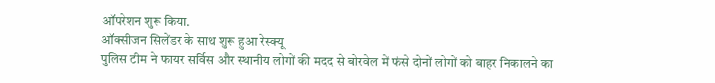ऑपरेशन शुरू किया.
ऑक्सीजन सिलेंडर के साथ शुरू हुआ रेस्क्यू
पुलिस टीम ने फायर सर्विस और स्थानीय लोगों की मदद से बोरवेल में फंसे दोनों लोगों को बाहर निकालने का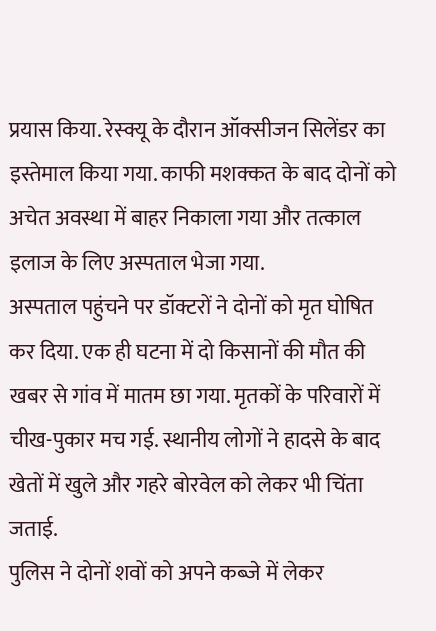प्रयास किया. रेस्क्यू के दौरान ऑक्सीजन सिलेंडर का इस्तेमाल किया गया. काफी मशक्कत के बाद दोनों को अचेत अवस्था में बाहर निकाला गया और तत्काल इलाज के लिए अस्पताल भेजा गया.
अस्पताल पहुंचने पर डॉक्टरों ने दोनों को मृत घोषित कर दिया. एक ही घटना में दो किसानों की मौत की खबर से गांव में मातम छा गया. मृतकों के परिवारों में चीख-पुकार मच गई. स्थानीय लोगों ने हादसे के बाद खेतों में खुले और गहरे बोरवेल को लेकर भी चिंता जताई.
पुलिस ने दोनों शवों को अपने कब्जे में लेकर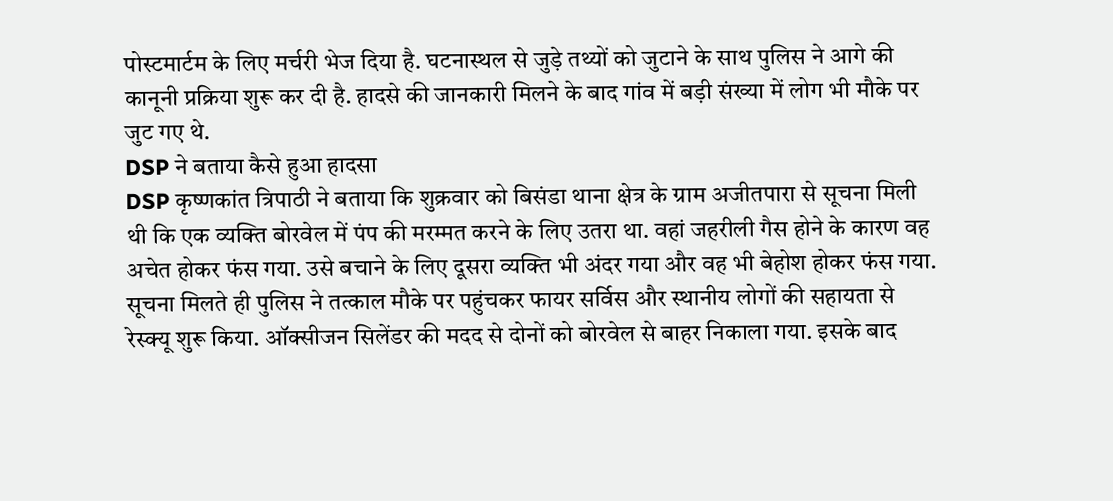पोस्टमार्टम के लिए मर्चरी भेज दिया है. घटनास्थल से जुड़े तथ्यों को जुटाने के साथ पुलिस ने आगे की कानूनी प्रक्रिया शुरू कर दी है. हादसे की जानकारी मिलने के बाद गांव में बड़ी संख्या में लोग भी मौके पर जुट गए थे.
DSP ने बताया कैसे हुआ हादसा
DSP कृष्णकांत त्रिपाठी ने बताया कि शुक्रवार को बिसंडा थाना क्षेत्र के ग्राम अजीतपारा से सूचना मिली थी कि एक व्यक्ति बोरवेल में पंप की मरम्मत करने के लिए उतरा था. वहां जहरीली गैस होने के कारण वह अचेत होकर फंस गया. उसे बचाने के लिए दूसरा व्यक्ति भी अंदर गया और वह भी बेहोश होकर फंस गया.
सूचना मिलते ही पुलिस ने तत्काल मौके पर पहुंचकर फायर सर्विस और स्थानीय लोगों की सहायता से रेस्क्यू शुरू किया. ऑक्सीजन सिलेंडर की मदद से दोनों को बोरवेल से बाहर निकाला गया. इसके बाद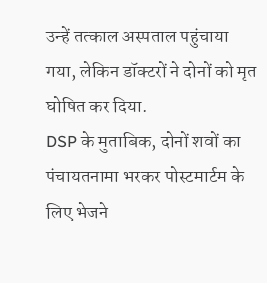उन्हें तत्काल अस्पताल पहुंचाया गया, लेकिन डॉक्टरों ने दोनों को मृत घोषित कर दिया.
DSP के मुताबिक, दोनों शवों का पंचायतनामा भरकर पोस्टमार्टम के लिए भेजने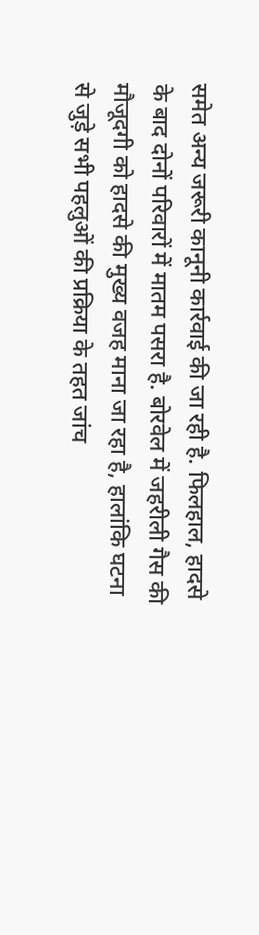समेत अन्य जरूरी कानूनी कार्रवाई की जा रही है. फिलहाल, हादसे के बाद दोनों परिवारों में मातम पसरा है. बोरवेल में जहरीली गैस की मौजूदगी को हादसे की मुख्य वजह माना जा रहा है, हालांकि घटना से जुड़े सभी पहलुओं की प्रक्रिया के तहत जांच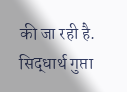की जा रही है.
सिद्धार्थ गुप्ता